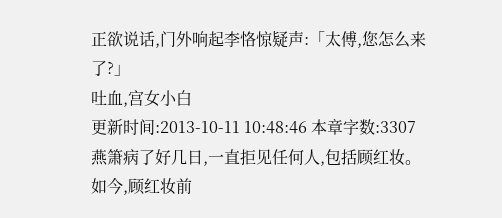正欲说话,门外响起李恪惊疑声:「太傅,您怎么来了?」
吐血,宫女小白
更新时间:2013-10-11 10:48:46 本章字数:3307
燕箫病了好几日,一直拒见任何人,包括顾红妆。
如今,顾红妆前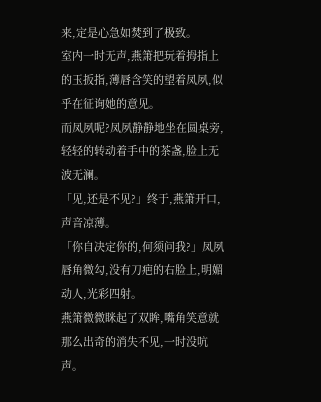来,定是心急如焚到了极致。
室内一时无声,燕箫把玩着拇指上的玉扳指,薄唇含笑的望着凤夙,似乎在征询她的意见。
而凤夙呢?凤夙静静地坐在圆桌旁,轻轻的转动着手中的茶盏,脸上无波无澜。
「见,还是不见?」终于,燕箫开口,声音凉薄。
「你自决定你的,何须问我?」凤夙唇角微勾,没有刀疤的右脸上,明媚动人,光彩四射。
燕箫微微眯起了双眸,嘴角笑意就那么出奇的消失不见,一时没吭声。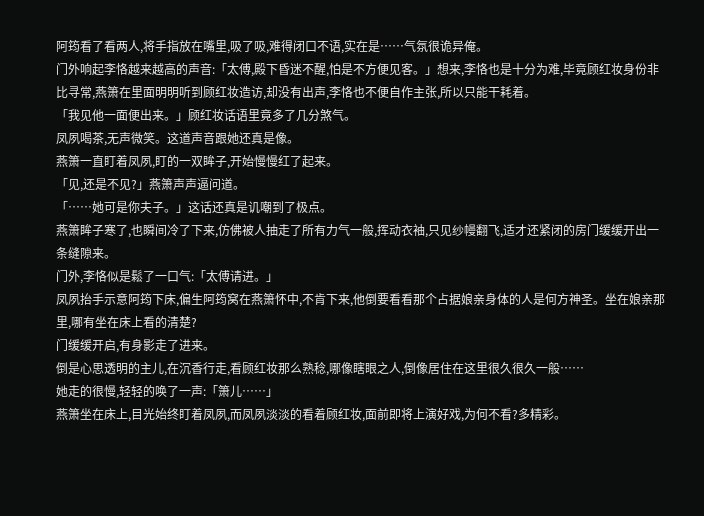阿筠看了看两人,将手指放在嘴里,吸了吸,难得闭口不语,实在是……气氛很诡异俺。
门外响起李恪越来越高的声音:「太傅,殿下昏迷不醒,怕是不方便见客。」想来,李恪也是十分为难,毕竟顾红妆身份非比寻常,燕箫在里面明明听到顾红妆造访,却没有出声,李恪也不便自作主张,所以只能干耗着。
「我见他一面便出来。」顾红妆话语里竟多了几分煞气。
凤夙喝茶,无声微笑。这道声音跟她还真是像。
燕箫一直盯着凤夙,盯的一双眸子,开始慢慢红了起来。
「见,还是不见?」燕箫声声逼问道。
「……她可是你夫子。」这话还真是讥嘲到了极点。
燕箫眸子寒了,也瞬间冷了下来,仿佛被人抽走了所有力气一般,挥动衣袖,只见纱幔翻飞,适才还紧闭的房门缓缓开出一条缝隙来。
门外,李恪似是鬆了一口气:「太傅请进。」
凤夙抬手示意阿筠下床,偏生阿筠窝在燕箫怀中,不肯下来,他倒要看看那个占据娘亲身体的人是何方神圣。坐在娘亲那里,哪有坐在床上看的清楚?
门缓缓开启,有身影走了进来。
倒是心思透明的主儿,在沉香行走,看顾红妆那么熟稔,哪像瞎眼之人,倒像居住在这里很久很久一般……
她走的很慢,轻轻的唤了一声:「箫儿……」
燕箫坐在床上,目光始终盯着凤夙,而凤夙淡淡的看着顾红妆,面前即将上演好戏,为何不看?多精彩。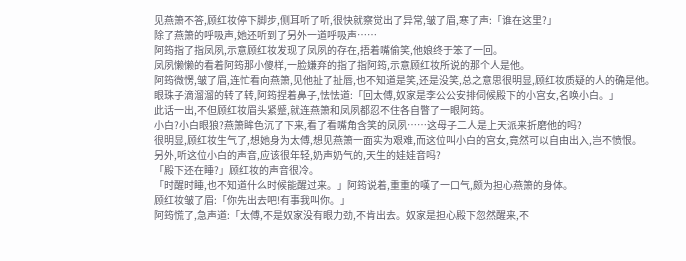见燕箫不答,顾红妆停下脚步,侧耳听了听,很快就察觉出了异常,皱了眉,寒了声:「谁在这里?」
除了燕箫的呼吸声,她还听到了另外一道呼吸声……
阿筠指了指凤夙,示意顾红妆发现了凤夙的存在,捂着嘴偷笑,他娘终于笨了一回。
凤夙懒懒的看着阿筠那小傻样,一脸嫌弃的指了指阿筠,示意顾红妆所说的那个人是他。
阿筠微愣,皱了眉,连忙看向燕箫,见他扯了扯唇,也不知道是笑,还是没笑,总之意思很明显,顾红妆质疑的人的确是他。
眼珠子滴溜溜的转了转,阿筠捏着鼻子,怯怯道:「回太傅,奴家是李公公安排伺候殿下的小宫女,名唤小白。」
此话一出,不但顾红妆眉头紧蹙,就连燕箫和凤夙都忍不住各自瞥了一眼阿筠。
小白?小白眼狼?燕箫眸色沉了下来,看了看嘴角含笑的凤夙……这母子二人是上天派来折磨他的吗?
很明显,顾红妆生气了,想她身为太傅,想见燕箫一面实为艰难,而这位叫小白的宫女,竟然可以自由出入,岂不愤恨。
另外,听这位小白的声音,应该很年轻,奶声奶气的,天生的娃娃音吗?
「殿下还在睡?」顾红妆的声音很冷。
「时醒时睡,也不知道什么时候能醒过来。」阿筠说着,重重的嘆了一口气,颇为担心燕箫的身体。
顾红妆皱了眉:「你先出去吧!有事我叫你。」
阿筠慌了,急声道:「太傅,不是奴家没有眼力劲,不肯出去。奴家是担心殿下忽然醒来,不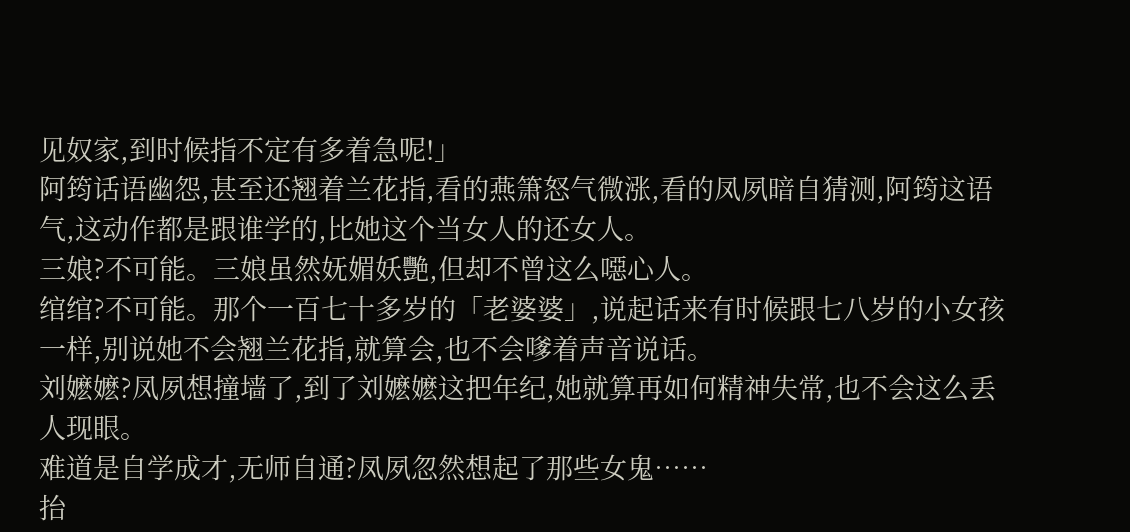见奴家,到时候指不定有多着急呢!」
阿筠话语幽怨,甚至还翘着兰花指,看的燕箫怒气微涨,看的凤夙暗自猜测,阿筠这语气,这动作都是跟谁学的,比她这个当女人的还女人。
三娘?不可能。三娘虽然妩媚妖艷,但却不曾这么噁心人。
绾绾?不可能。那个一百七十多岁的「老婆婆」,说起话来有时候跟七八岁的小女孩一样,别说她不会翘兰花指,就算会,也不会嗲着声音说话。
刘嬷嬷?凤夙想撞墙了,到了刘嬷嬷这把年纪,她就算再如何精神失常,也不会这么丢人现眼。
难道是自学成才,无师自通?凤夙忽然想起了那些女鬼……
抬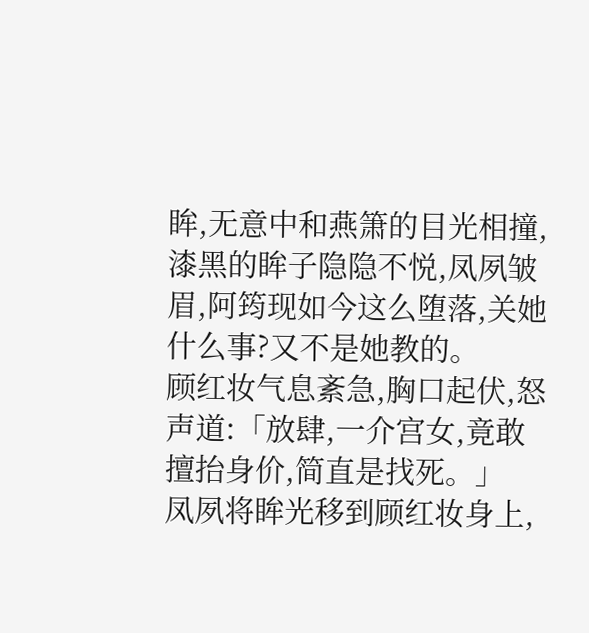眸,无意中和燕箫的目光相撞,漆黑的眸子隐隐不悦,凤夙皱眉,阿筠现如今这么堕落,关她什么事?又不是她教的。
顾红妆气息紊急,胸口起伏,怒声道:「放肆,一介宫女,竟敢擅抬身价,简直是找死。」
凤夙将眸光移到顾红妆身上,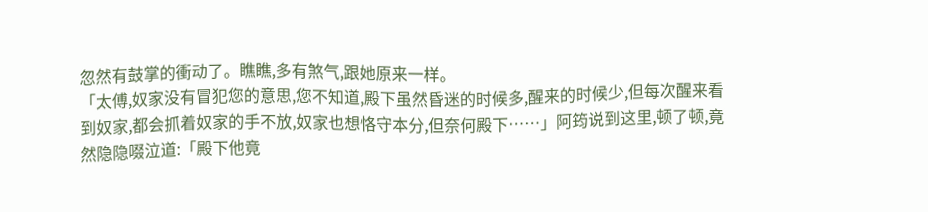忽然有鼓掌的衝动了。瞧瞧,多有煞气,跟她原来一样。
「太傅,奴家没有冒犯您的意思,您不知道,殿下虽然昏迷的时候多,醒来的时候少,但每次醒来看到奴家,都会抓着奴家的手不放,奴家也想恪守本分,但奈何殿下……」阿筠说到这里,顿了顿,竟然隐隐啜泣道:「殿下他竟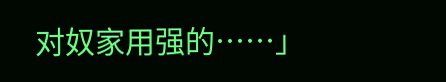对奴家用强的……」